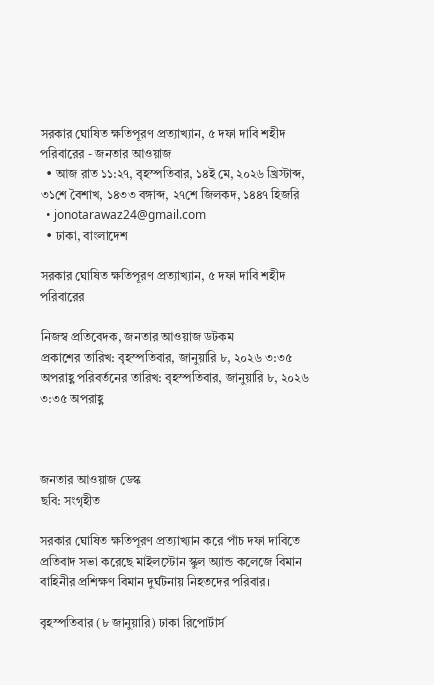সরকার ঘোষিত ক্ষতিপূরণ প্রত্যাখ্যান, ৫ দফা দাবি শহীদ পরিবারের - জনতার আওয়াজ
  • আজ রাত ১১:২৭, বৃহস্পতিবার, ১৪ই মে, ২০২৬ খ্রিস্টাব্দ, ৩১শে বৈশাখ, ১৪৩৩ বঙ্গাব্দ, ২৭শে জিলকদ, ১৪৪৭ হিজরি
  • jonotarawaz24@gmail.com
  • ঢাকা, বাংলাদেশ

সরকার ঘোষিত ক্ষতিপূরণ প্রত্যাখ্যান, ৫ দফা দাবি শহীদ পরিবারের

নিজস্ব প্রতিবেদক, জনতার আওয়াজ ডটকম
প্রকাশের তারিখ: বৃহস্পতিবার, জানুয়ারি ৮, ২০২৬ ৩:৩৫ অপরাহ্ণ পরিবর্তনের তারিখ: বৃহস্পতিবার, জানুয়ারি ৮, ২০২৬ ৩:৩৫ অপরাহ্ণ



জনতার আওয়াজ ডেস্ক
ছবি: সংগৃহীত

সরকার ঘোষিত ক্ষতিপূরণ প্রত্যাখ্যান করে পাঁচ দফা দাবিতে প্রতিবাদ সভা করেছে মাইলস্টোন স্কুল অ্যান্ড কলেজে বিমান বাহিনীর প্রশিক্ষণ বিমান দুর্ঘটনায় নিহতদের পরিবার।

বৃহস্পতিবার (৮ জানুয়ারি) ঢাকা রিপোর্টার্স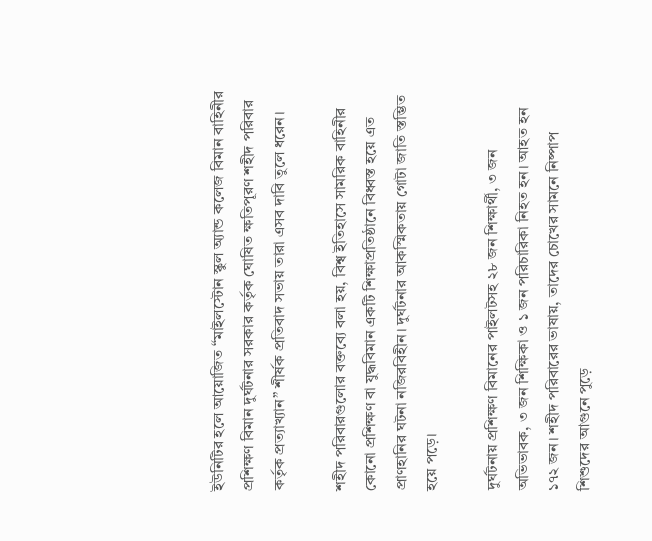ইউনিটির হলে আয়োজিত “মাইলস্টোন স্কুল অ্যান্ড কলেজ বিমান বাহিনীর প্রশিক্ষণ বিমান দুর্ঘটনার সরকার কর্তৃক ঘোষিত ক্ষতিপূরণ শহীদ পরিবার কর্তৃক প্রত্যাখ্যান” শীর্ষক প্রতিবাদ সভায় তারা এসব দাবি তুলে ধরেন।

শহীদ পরিবারগুলোর বক্তব্যে বলা হয়, বিশ্ব ইতিহাসে সামরিক বাহিনীর কোনো প্রশিক্ষণ বা যুদ্ধবিমান একটি শিক্ষাপ্রতিষ্ঠানে বিধ্বস্ত হয়ে এত প্রাণহানির ঘটনা নজিরবিহীন। দুর্ঘটনার আকস্মিকতায় গোটা জাতি স্তম্ভিত হয়ে পড়ে।

দুর্ঘটনায় প্রশিক্ষণ বিমানের পাইলটসহ ২৮ জন শিক্ষার্থী, ৩ জন অভিভাবক, ৩ জন শিক্ষিকা ও ১ জন পরিচারিকা নিহত হন। আহত হন ১৭২ জন। শহীদ পরিবারের ভাষায়, তাদের চোখের সামনে নিষ্পাপ শিশুদের আগুনে পুড়ে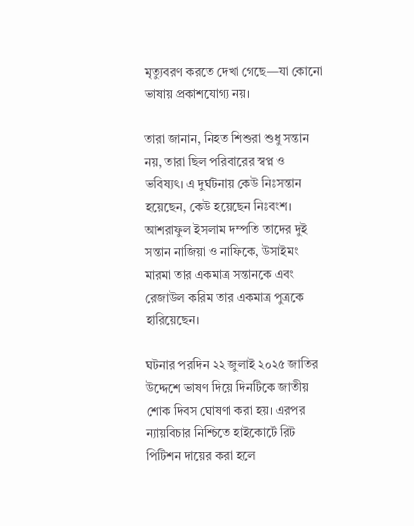মৃত্যুবরণ করতে দেখা গেছে—যা কোনো ভাষায় প্রকাশযোগ্য নয়।

তারা জানান, নিহত শিশুরা শুধু সন্তান নয়, তারা ছিল পরিবারের স্বপ্ন ও ভবিষ্যৎ। এ দুর্ঘটনায় কেউ নিঃসন্তান হয়েছেন, কেউ হয়েছেন নিঃবংশ। আশরাফুল ইসলাম দম্পতি তাদের দুই সন্তান নাজিয়া ও নাফিকে, উসাইমং মারমা তার একমাত্র সন্তানকে এবং রেজাউল করিম তার একমাত্র পুত্রকে হারিয়েছেন।

ঘটনার পরদিন ২২ জুলাই ২০২৫ জাতির উদ্দেশে ভাষণ দিয়ে দিনটিকে জাতীয় শোক দিবস ঘোষণা করা হয়। এরপর ন্যায়বিচার নিশ্চিতে হাইকোর্টে রিট পিটিশন দায়ের করা হলে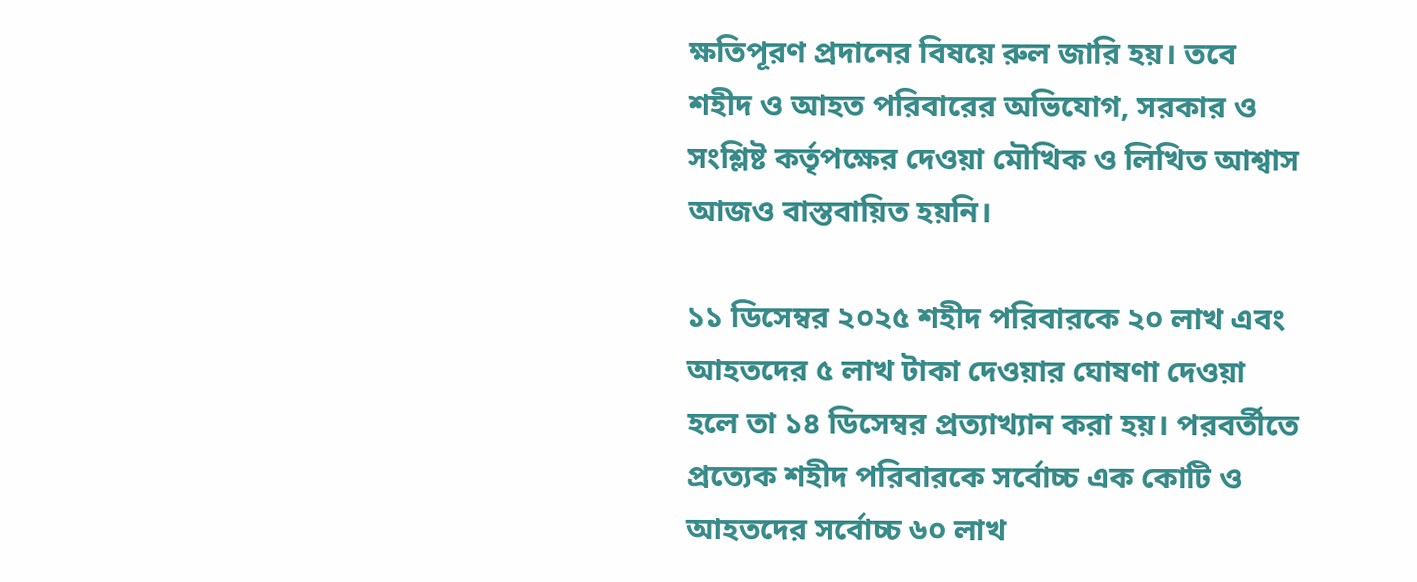ক্ষতিপূরণ প্রদানের বিষয়ে রুল জারি হয়। তবে শহীদ ও আহত পরিবারের অভিযোগ, সরকার ও সংশ্লিষ্ট কর্তৃপক্ষের দেওয়া মৌখিক ও লিখিত আশ্বাস আজও বাস্তবায়িত হয়নি।

১১ ডিসেম্বর ২০২৫ শহীদ পরিবারকে ২০ লাখ এবং আহতদের ৫ লাখ টাকা দেওয়ার ঘোষণা দেওয়া হলে তা ১৪ ডিসেম্বর প্রত্যাখ্যান করা হয়। পরবর্তীতে প্রত্যেক শহীদ পরিবারকে সর্বোচ্চ এক কোটি ও আহতদের সর্বোচ্চ ৬০ লাখ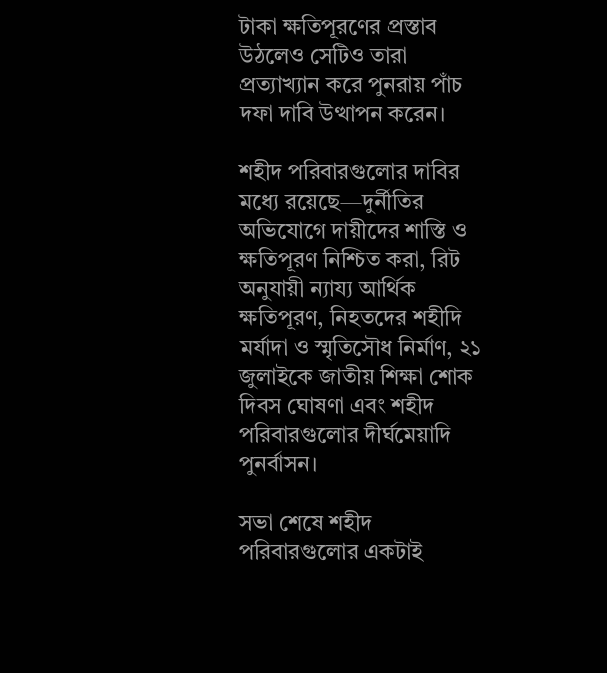টাকা ক্ষতিপূরণের প্রস্তাব উঠলেও সেটিও তারা প্রত্যাখ্যান করে পুনরায় পাঁচ দফা দাবি উত্থাপন করেন।

শহীদ পরিবারগুলোর দাবির মধ্যে রয়েছে—দুর্নীতির অভিযোগে দায়ীদের শাস্তি ও ক্ষতিপূরণ নিশ্চিত করা, রিট অনুযায়ী ন্যায্য আর্থিক ক্ষতিপূরণ, নিহতদের শহীদি মর্যাদা ও স্মৃতিসৌধ নির্মাণ, ২১ জুলাইকে জাতীয় শিক্ষা শোক দিবস ঘোষণা এবং শহীদ পরিবারগুলোর দীর্ঘমেয়াদি পুনর্বাসন।

সভা শেষে শহীদ পরিবারগুলোর একটাই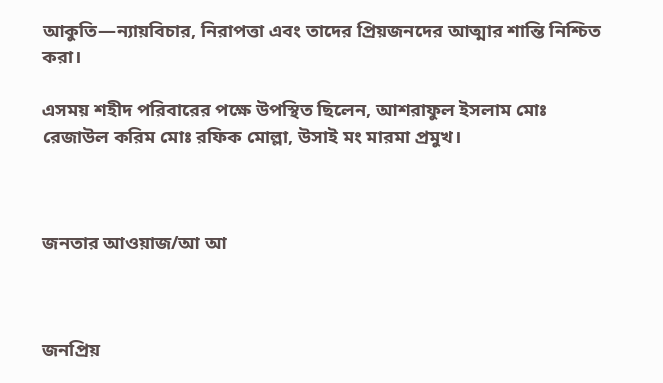আকুতি—ন্যায়বিচার, নিরাপত্তা এবং তাদের প্রিয়জনদের আত্মার শান্তি নিশ্চিত করা।

এসময় শহীদ পরিবারের পক্ষে উপস্থিত ছিলেন, আশরাফুল ইসলাম মোঃ রেজাউল করিম মোঃ রফিক মোল্লা, উসাই মং মারমা প্রমুখ।



জনতার আওয়াজ/আ আ



জনপ্রিয়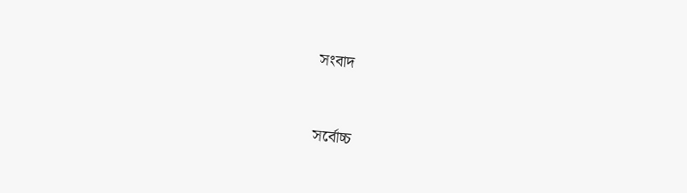সংবাদ



সর্বোচ্চ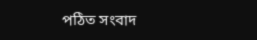পঠিত সংবাদ